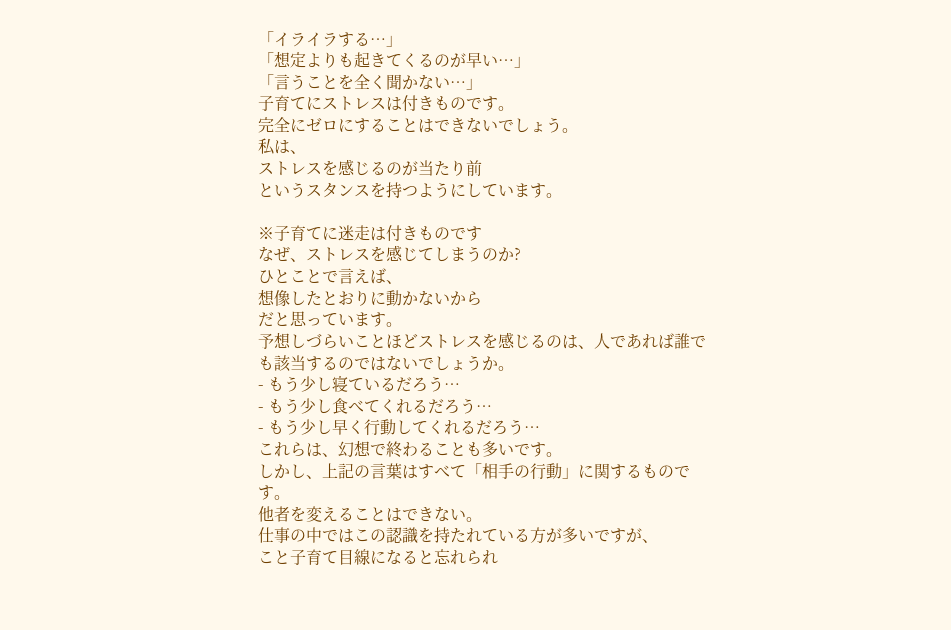「イライラする…」
「想定よりも起きてくるのが早い…」
「言うことを全く聞かない…」
子育てにストレスは付きものです。
完全にゼロにすることはできないでしょう。
私は、
ストレスを感じるのが当たり前
というスタンスを持つようにしています。

※子育てに迷走は付きものです
なぜ、ストレスを感じてしまうのか?
ひとことで言えば、
想像したとおりに動かないから
だと思っています。
予想しづらいことほどストレスを感じるのは、人であれば誰でも該当するのではないでしょうか。
- もう少し寝ているだろう…
- もう少し食べてくれるだろう…
- もう少し早く行動してくれるだろう…
これらは、幻想で終わることも多いです。
しかし、上記の言葉はすべて「相手の行動」に関するものです。
他者を変えることはできない。
仕事の中ではこの認識を持たれている方が多いですが、
こと子育て目線になると忘れられ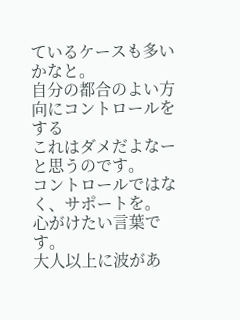ているケースも多いかなと。
自分の都合のよい方向にコントロールをする
これはダメだよなーと思うのです。
コントロールではなく、サポートを。
心がけたい言葉です。
大人以上に波があ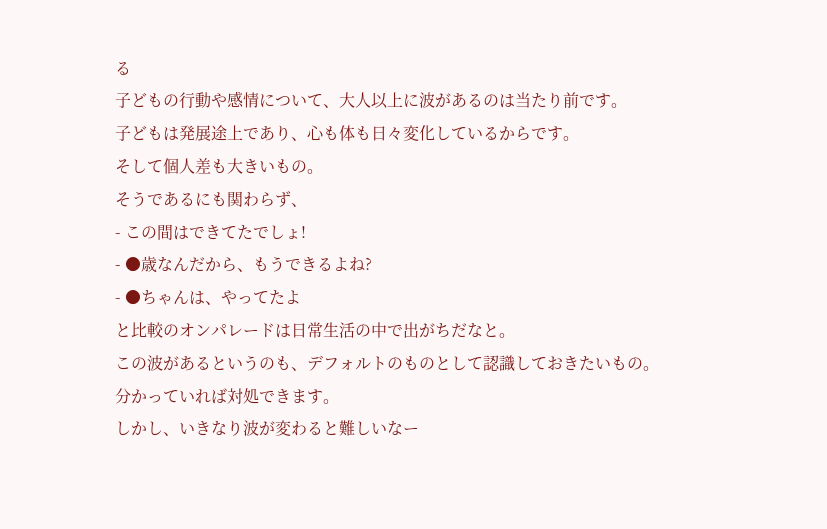る
子どもの行動や感情について、大人以上に波があるのは当たり前です。
子どもは発展途上であり、心も体も日々変化しているからです。
そして個人差も大きいもの。
そうであるにも関わらず、
- この間はできてたでしょ!
- ●歳なんだから、もうできるよね?
- ●ちゃんは、やってたよ
と比較のオンパレードは日常生活の中で出がちだなと。
この波があるというのも、デフォルトのものとして認識しておきたいもの。
分かっていれば対処できます。
しかし、いきなり波が変わると難しいなー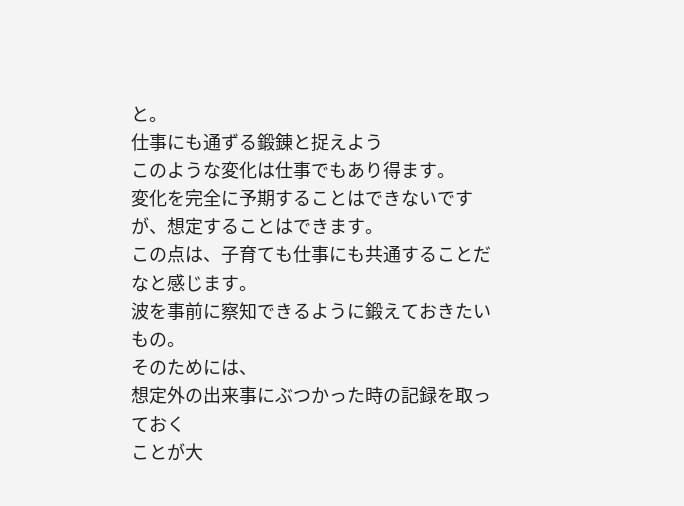と。
仕事にも通ずる鍛錬と捉えよう
このような変化は仕事でもあり得ます。
変化を完全に予期することはできないですが、想定することはできます。
この点は、子育ても仕事にも共通することだなと感じます。
波を事前に察知できるように鍛えておきたいもの。
そのためには、
想定外の出来事にぶつかった時の記録を取っておく
ことが大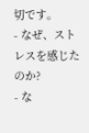切です。
- なぜ、ストレスを感じたのか?
- な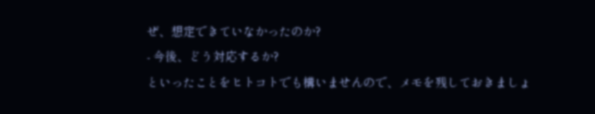ぜ、想定できていなかったのか?
- 今後、どう対応するか?
といったことをヒトコトでも構いませんので、メモを残しておきましょ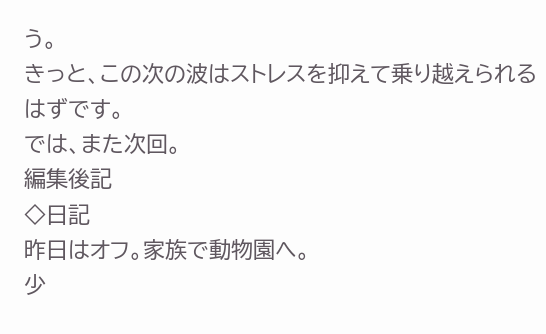う。
きっと、この次の波はストレスを抑えて乗り越えられるはずです。
では、また次回。
編集後記
◇日記
昨日はオフ。家族で動物園へ。
少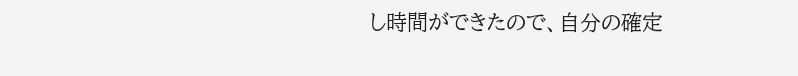し時間ができたので、自分の確定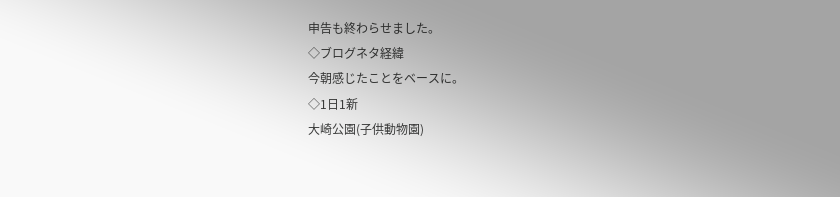申告も終わらせました。
◇ブログネタ経緯
今朝感じたことをベースに。
◇1日1新
大崎公園(子供動物園)